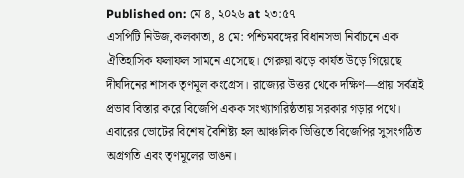Published on: মে ৪, ২০২৬ at ২৩:৫৭
এসপিটি নিউজ,কলকাতা, ৪ মে: পশ্চিমবঙ্গের বিধানসভা নির্বাচনে এক ঐতিহাসিক ফলাফল সামনে এসেছে। গেরুয়া ঝড়ে কার্যত উড়ে গিয়েছে দীর্ঘদিনের শাসক তৃণমূল কংগ্রেস। রাজ্যের উত্তর থেকে দক্ষিণ—প্রায় সর্বত্রই প্রভাব বিস্তার করে বিজেপি একক সংখ্যাগরিষ্ঠতায় সরকার গড়ার পথে। এবারের ভোটের বিশেষ বৈশিষ্ট্য হল আঞ্চলিক ভিত্তিতে বিজেপির সুসংগঠিত অগ্রগতি এবং তৃণমূলের ভাঙন।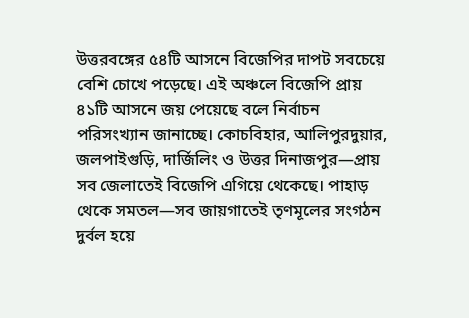উত্তরবঙ্গের ৫৪টি আসনে বিজেপির দাপট সবচেয়ে বেশি চোখে পড়েছে। এই অঞ্চলে বিজেপি প্রায় ৪১টি আসনে জয় পেয়েছে বলে নির্বাচন পরিসংখ্যান জানাচ্ছে। কোচবিহার, আলিপুরদুয়ার, জলপাইগুড়ি, দার্জিলিং ও উত্তর দিনাজপুর—প্রায় সব জেলাতেই বিজেপি এগিয়ে থেকেছে। পাহাড় থেকে সমতল—সব জায়গাতেই তৃণমূলের সংগঠন দুর্বল হয়ে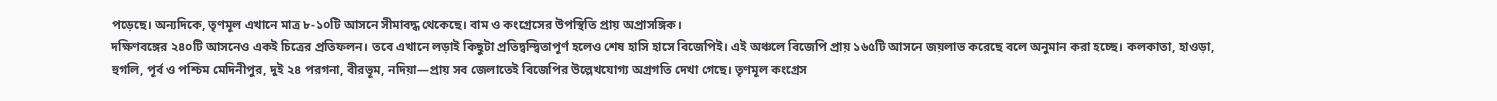পড়েছে। অন্যদিকে, তৃণমূল এখানে মাত্র ৮-১০টি আসনে সীমাবদ্ধ থেকেছে। বাম ও কংগ্রেসের উপস্থিতি প্রায় অপ্রাসঙ্গিক।
দক্ষিণবঙ্গের ২৪০টি আসনেও একই চিত্রের প্রতিফলন। তবে এখানে লড়াই কিছুটা প্রতিদ্বন্দ্বিতাপূর্ণ হলেও শেষ হাসি হাসে বিজেপিই। এই অঞ্চলে বিজেপি প্রায় ১৬৫টি আসনে জয়লাভ করেছে বলে অনুমান করা হচ্ছে। কলকাতা, হাওড়া, হুগলি, পূর্ব ও পশ্চিম মেদিনীপুর, দুই ২৪ পরগনা, বীরভূম, নদিয়া—প্রায় সব জেলাতেই বিজেপির উল্লেখযোগ্য অগ্রগতি দেখা গেছে। তৃণমূল কংগ্রেস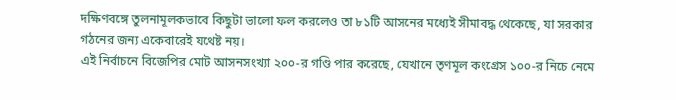দক্ষিণবঙ্গে তুলনামূলকভাবে কিছুটা ভালো ফল করলেও তা ৮১টি আসনের মধ্যেই সীমাবদ্ধ থেকেছে, যা সরকার গঠনের জন্য একেবারেই যথেষ্ট নয়।
এই নির্বাচনে বিজেপির মোট আসনসংখ্যা ২০০-র গণ্ডি পার করেছে, যেখানে তৃণমূল কংগ্রেস ১০০-র নিচে নেমে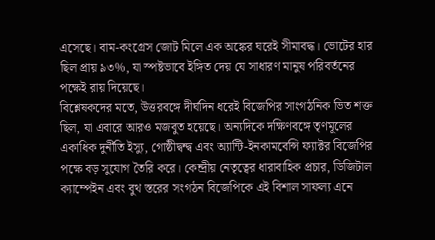এসেছে। বাম-কংগ্রেস জোট মিলে এক অঙ্কের ঘরেই সীমাবদ্ধ। ভোটের হার ছিল প্রায় ৯৩%, যা স্পষ্টভাবে ইঙ্গিত দেয় যে সাধারণ মানুষ পরিবর্তনের পক্ষেই রায় দিয়েছে।
বিশ্লেষকদের মতে, উত্তরবঙ্গে দীর্ঘদিন ধরেই বিজেপির সাংগঠনিক ভিত শক্ত ছিল, যা এবারে আরও মজবুত হয়েছে। অন্যদিকে দক্ষিণবঙ্গে তৃণমূলের একাধিক দুর্নীতি ইস্যু, গোষ্ঠীদ্বন্দ্ব এবং অ্যান্টি-ইনকামবেন্সি ফ্যাক্টর বিজেপির পক্ষে বড় সুযোগ তৈরি করে। কেন্দ্রীয় নেতৃত্বের ধারাবাহিক প্রচার, ডিজিটাল ক্যাম্পেইন এবং বুথ স্তরের সংগঠন বিজেপিকে এই বিশাল সাফল্য এনে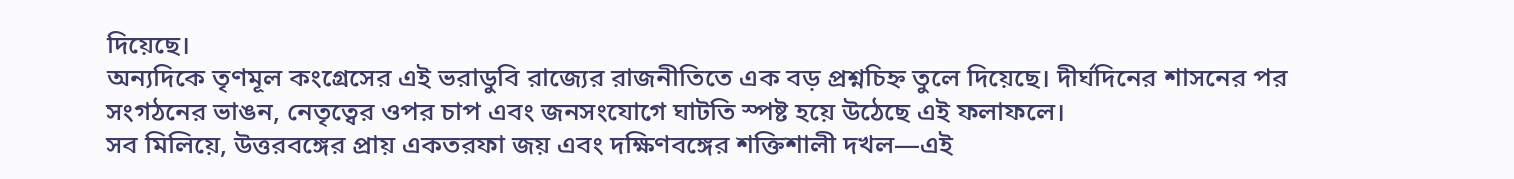দিয়েছে।
অন্যদিকে তৃণমূল কংগ্রেসের এই ভরাডুবি রাজ্যের রাজনীতিতে এক বড় প্রশ্নচিহ্ন তুলে দিয়েছে। দীর্ঘদিনের শাসনের পর সংগঠনের ভাঙন, নেতৃত্বের ওপর চাপ এবং জনসংযোগে ঘাটতি স্পষ্ট হয়ে উঠেছে এই ফলাফলে।
সব মিলিয়ে, উত্তরবঙ্গের প্রায় একতরফা জয় এবং দক্ষিণবঙ্গের শক্তিশালী দখল—এই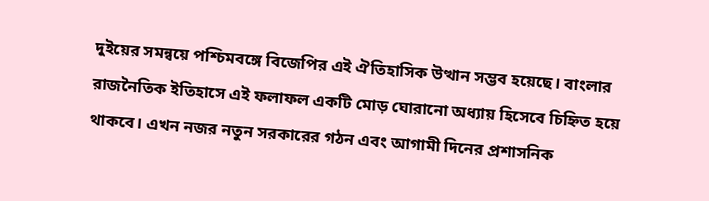দুইয়ের সমন্বয়ে পশ্চিমবঙ্গে বিজেপির এই ঐতিহাসিক উত্থান সম্ভব হয়েছে। বাংলার রাজনৈতিক ইতিহাসে এই ফলাফল একটি মোড় ঘোরানো অধ্যায় হিসেবে চিহ্নিত হয়ে থাকবে। এখন নজর নতুন সরকারের গঠন এবং আগামী দিনের প্রশাসনিক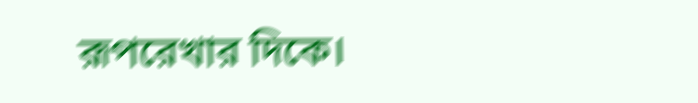রূপরেখার দিকে।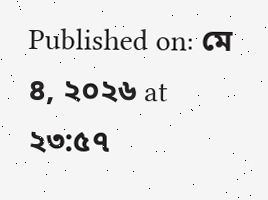Published on: মে ৪, ২০২৬ at ২৩:৫৭